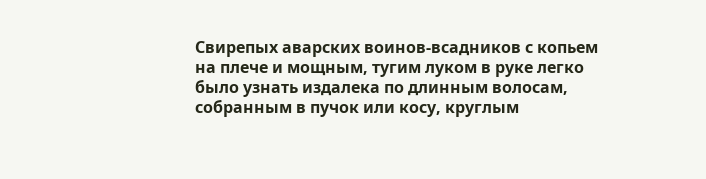Свирепых аварских воинов-всадников с копьем на плече и мощным, тугим луком в руке легко было узнать издалека по длинным волосам, собранным в пучок или косу, круглым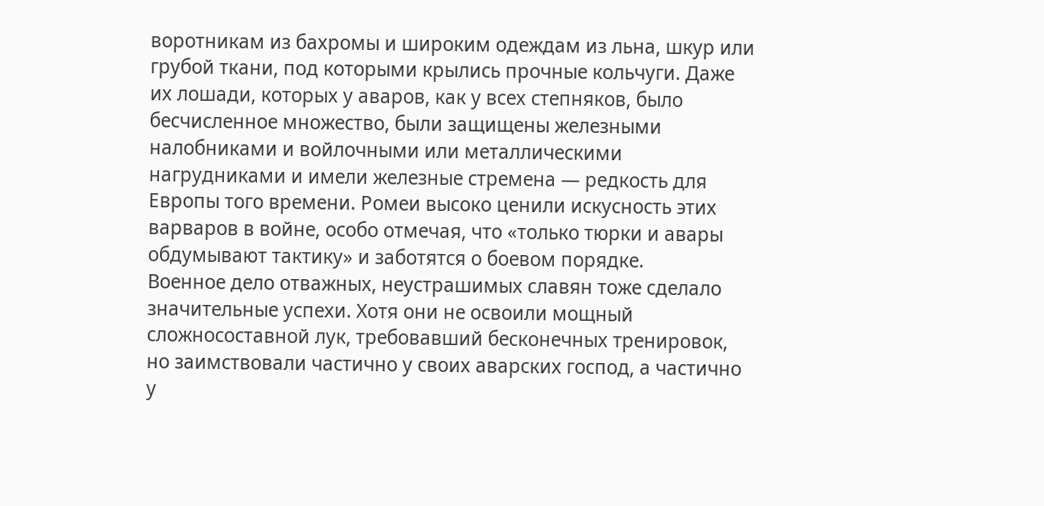воротникам из бахромы и широким одеждам из льна, шкур или грубой ткани, под которыми крылись прочные кольчуги. Даже их лошади, которых у аваров, как у всех степняков, было бесчисленное множество, были защищены железными налобниками и войлочными или металлическими нагрудниками и имели железные стремена — редкость для Европы того времени. Ромеи высоко ценили искусность этих варваров в войне, особо отмечая, что «только тюрки и авары обдумывают тактику» и заботятся о боевом порядке.
Военное дело отважных, неустрашимых славян тоже сделало значительные успехи. Хотя они не освоили мощный сложносоставной лук, требовавший бесконечных тренировок, но заимствовали частично у своих аварских господ, а частично у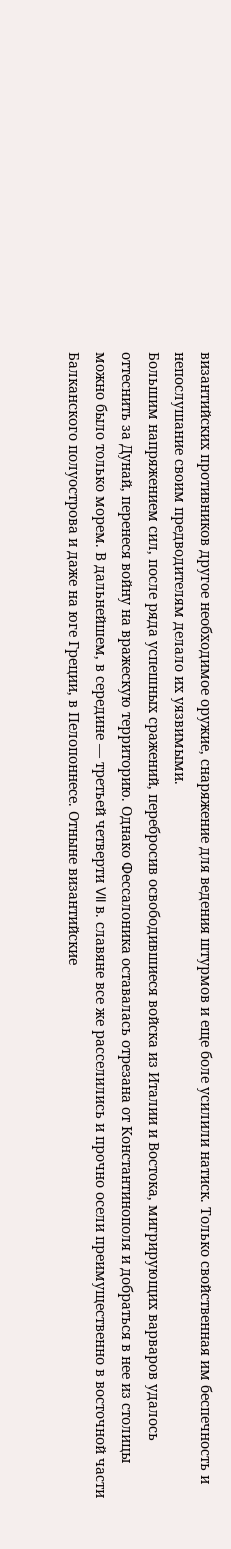византийских противников другое необходимое оружие, снаряжение для ведения штурмов и еще боле усилили натиск. Только свойственная им беспечность и непослушание своим предводителям делало их уязвимыми.
Большим напряжением сил, после ряда успешных сражений, перебросив освободившиеся войска из Италии и Востока, мигрирующих варваров удалось оттеснить за Дунай, перенеся войну на вражескую территорию. Однако Фессалоника оставалась отрезана от Константинополя и добраться в нее из столицы можно было только морем. В дальнейшем, в середине — третьей четверти VII в. славяне все же расселились и прочно осели преимущественно в восточной части Балканского полуострова и даже на юге Греции, в Пелопоннесе. Отныне византийские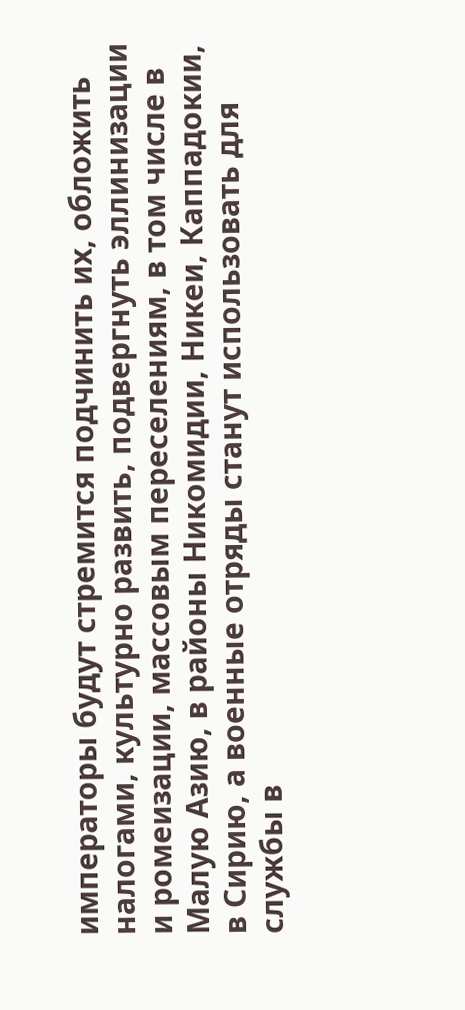императоры будут стремится подчинить их, обложить налогами, культурно развить, подвергнуть эллинизации и ромеизации, массовым переселениям, в том числе в Малую Азию, в районы Никомидии, Никеи, Каппадокии, в Сирию, а военные отряды станут использовать для службы в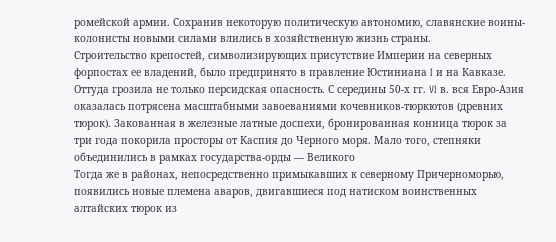ромейской армии. Сохранив некоторую политическую автономию, славянские воины-колонисты новыми силами влились в хозяйственную жизнь страны.
Строительство крепостей, символизирующих присутствие Империи на северных форпостах ее владений, было предпринято в правление Юстиниана I и на Кавказе. Оттуда грозила не только персидская опасность. С середины 50-х гг. VI в. вся Евро-Азия оказалась потрясена масштабными завоеваниями кочевников-тюркютов (древних тюрок). Закованная в железные латные доспехи, бронированная конница тюрок за три года покорила просторы от Каспия до Черного моря. Мало того, степняки объединились в рамках государства-орды — Великого
Тогда же в районах, непосредственно примыкавших к северному Причерноморью, появились новые племена аваров, двигавшиеся под натиском воинственных алтайских тюрок из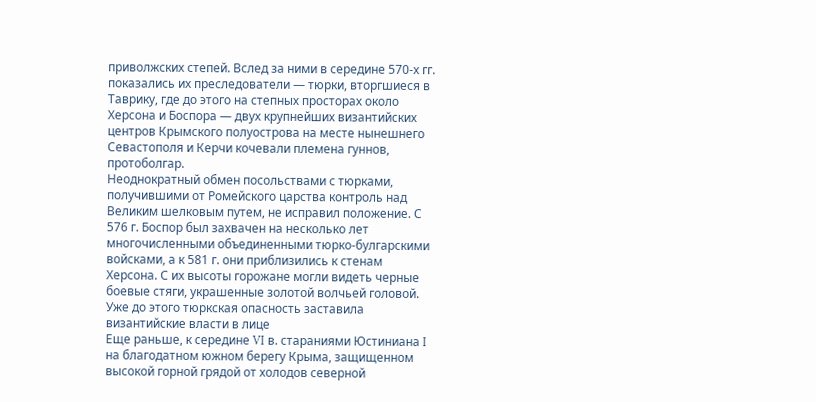приволжских степей. Вслед за ними в середине 570-х гг. показались их преследователи — тюрки, вторгшиеся в Таврику, где до этого на степных просторах около Херсона и Боспора — двух крупнейших византийских центров Крымского полуострова на месте нынешнего Севастополя и Керчи кочевали племена гуннов, протоболгар.
Неоднократный обмен посольствами с тюрками, получившими от Ромейского царства контроль над Великим шелковым путем, не исправил положение. С 576 г. Боспор был захвачен на несколько лет многочисленными объединенными тюрко-булгарскими войсками, а к 581 г. они приблизились к стенам Херсона. С их высоты горожане могли видеть черные боевые стяги, украшенные золотой волчьей головой. Уже до этого тюркская опасность заставила византийские власти в лице
Еще раньше, к середине VI в. стараниями Юстиниана I на благодатном южном берегу Крыма, защищенном высокой горной грядой от холодов северной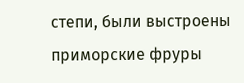степи, были выстроены приморские фруры